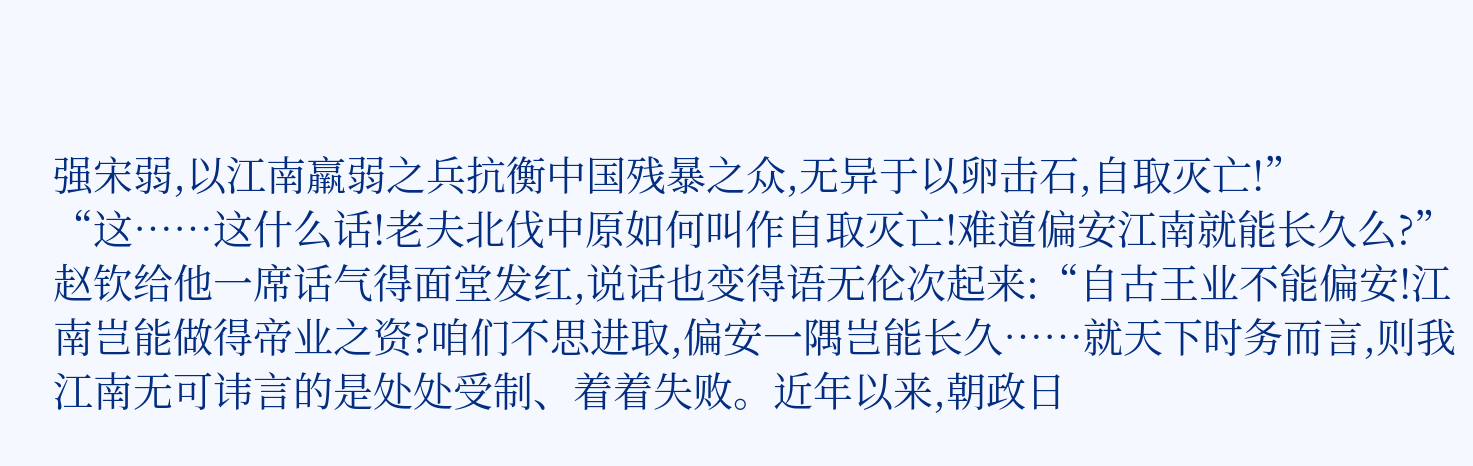强宋弱,以江南羸弱之兵抗衡中国残暴之众,无异于以卵击石,自取灭亡!”
“这……这什么话!老夫北伐中原如何叫作自取灭亡!难道偏安江南就能长久么?”赵钦给他一席话气得面堂发红,说话也变得语无伦次起来:“自古王业不能偏安!江南岂能做得帝业之资?咱们不思进取,偏安一隅岂能长久……就天下时务而言,则我江南无可讳言的是处处受制、着着失败。近年以来,朝政日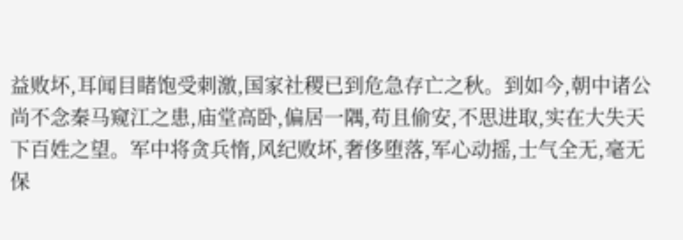益败坏,耳闻目睹饱受刺激,国家社稷已到危急存亡之秋。到如今,朝中诸公尚不念秦马窥江之患,庙堂高卧,偏居一隅,苟且偷安,不思进取,实在大失天下百姓之望。军中将贪兵惰,风纪败坏,奢侈堕落,军心动摇,士气全无,毫无保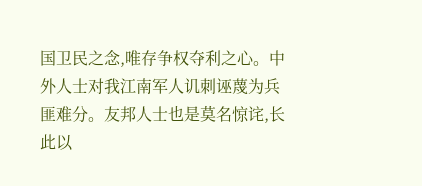国卫民之念,唯存争权夺利之心。中外人士对我江南军人讥刺诬蔑为兵匪难分。友邦人士也是莫名惊诧,长此以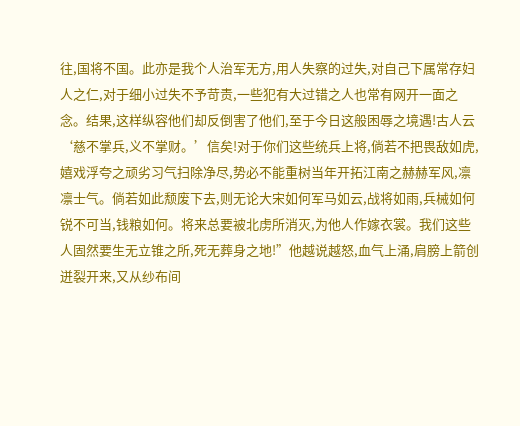往,国将不国。此亦是我个人治军无方,用人失察的过失,对自己下属常存妇人之仁,对于细小过失不予苛责,一些犯有大过错之人也常有网开一面之念。结果,这样纵容他们却反倒害了他们,至于今日这般困辱之境遇!古人云‘慈不掌兵,义不掌财。’信矣!对于你们这些统兵上将,倘若不把畏敌如虎,嬉戏浮夸之顽劣习气扫除净尽,势必不能重树当年开拓江南之赫赫军风,凛凛士气。倘若如此颓废下去,则无论大宋如何军马如云,战将如雨,兵械如何锐不可当,钱粮如何。将来总要被北虏所消灭,为他人作嫁衣裳。我们这些人固然要生无立锥之所,死无葬身之地!”他越说越怒,血气上涌,肩膀上箭创迸裂开来,又从纱布间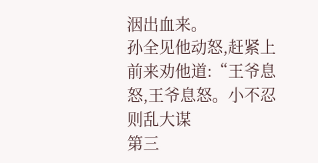洇出血来。
孙全见他动怒,赶紧上前来劝他道:“王爷息怒,王爷息怒。小不忍则乱大谋
第三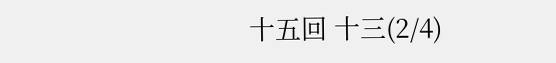十五回 十三(2/4)